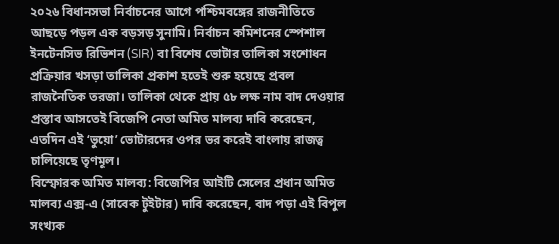২০২৬ বিধানসভা নির্বাচনের আগে পশ্চিমবঙ্গের রাজনীতিতে আছড়ে পড়ল এক বড়সড় সুনামি। নির্বাচন কমিশনের স্পেশাল ইনটেনসিভ রিভিশন (SIR) বা বিশেষ ভোটার তালিকা সংশোধন প্রক্রিয়ার খসড়া তালিকা প্রকাশ হতেই শুরু হয়েছে প্রবল রাজনৈতিক তরজা। তালিকা থেকে প্রায় ৫৮ লক্ষ নাম বাদ দেওয়ার প্রস্তাব আসতেই বিজেপি নেতা অমিত মালব্য দাবি করেছেন, এতদিন এই ‘ভুয়ো’ ভোটারদের ওপর ভর করেই বাংলায় রাজত্ব চালিয়েছে তৃণমূল।
বিস্ফোরক অমিত মালব্য: বিজেপির আইটি সেলের প্রধান অমিত মালব্য এক্স-এ (সাবেক টুইটার) দাবি করেছেন, বাদ পড়া এই বিপুল সংখ্যক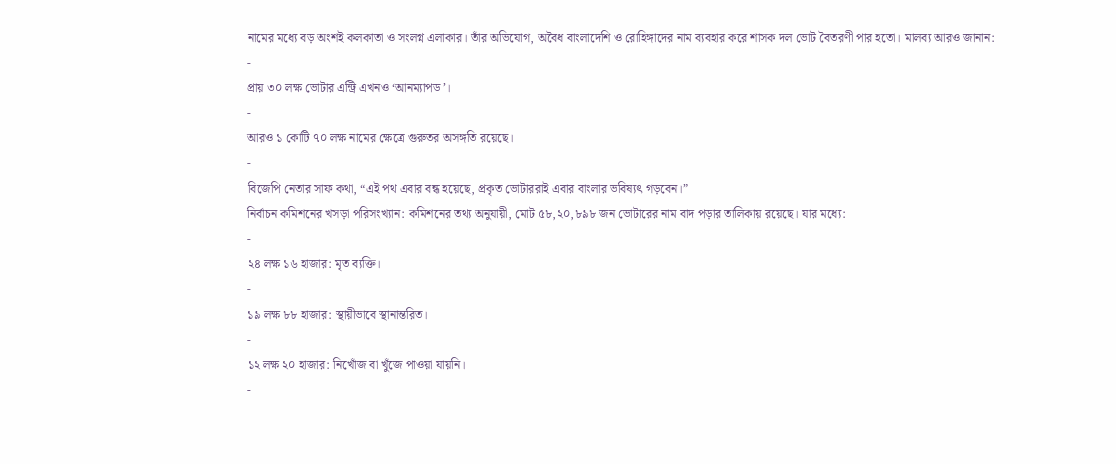নামের মধ্যে বড় অংশই কলকাতা ও সংলগ্ন এলাকার। তাঁর অভিযোগ, অবৈধ বাংলাদেশি ও রোহিঙ্গাদের নাম ব্যবহার করে শাসক দল ভোট বৈতরণী পার হতো। মালব্য আরও জানান:
-
প্রায় ৩০ লক্ষ ভোটার এন্ট্রি এখনও ‘আনম্যাপড’।
-
আরও ১ কোটি ৭০ লক্ষ নামের ক্ষেত্রে গুরুতর অসঙ্গতি রয়েছে।
-
বিজেপি নেতার সাফ কথা, “এই পথ এবার বন্ধ হয়েছে, প্রকৃত ভোটাররাই এবার বাংলার ভবিষ্যৎ গড়বেন।”
নির্বাচন কমিশনের খসড়া পরিসংখ্যান: কমিশনের তথ্য অনুযায়ী, মোট ৫৮,২০,৮৯৮ জন ভোটারের নাম বাদ পড়ার তালিকায় রয়েছে। যার মধ্যে:
-
২৪ লক্ষ ১৬ হাজার: মৃত ব্যক্তি।
-
১৯ লক্ষ ৮৮ হাজার: স্থায়ীভাবে স্থানান্তরিত।
-
১২ লক্ষ ২০ হাজার: নিখোঁজ বা খুঁজে পাওয়া যায়নি।
-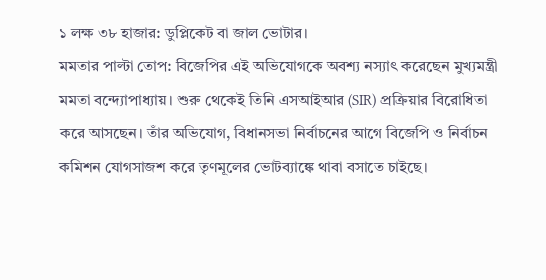১ লক্ষ ৩৮ হাজার: ডুপ্লিকেট বা জাল ভোটার।
মমতার পাল্টা তোপ: বিজেপির এই অভিযোগকে অবশ্য নস্যাৎ করেছেন মুখ্যমন্ত্রী মমতা বন্দ্যোপাধ্যায়। শুরু থেকেই তিনি এসআইআর (SIR) প্রক্রিয়ার বিরোধিতা করে আসছেন। তাঁর অভিযোগ, বিধানসভা নির্বাচনের আগে বিজেপি ও নির্বাচন কমিশন যোগসাজশ করে তৃণমূলের ভোটব্যাঙ্কে থাবা বসাতে চাইছে।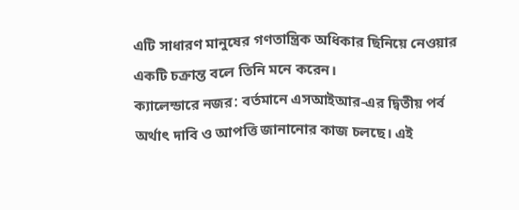এটি সাধারণ মানুষের গণতান্ত্রিক অধিকার ছিনিয়ে নেওয়ার একটি চক্রান্ত বলে তিনি মনে করেন।
ক্যালেন্ডারে নজর: বর্তমানে এসআইআর-এর দ্বিতীয় পর্ব অর্থাৎ দাবি ও আপত্তি জানানোর কাজ চলছে। এই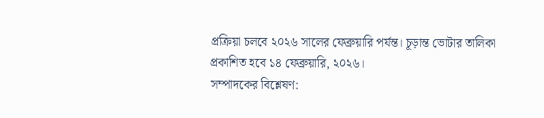প্রক্রিয়া চলবে ২০২৬ সালের ফেব্রুয়ারি পর্যন্ত। চূড়ান্ত ভোটার তালিকা প্রকাশিত হবে ১৪ ফেব্রুয়ারি, ২০২৬।
সম্পাদকের বিশ্লেষণ: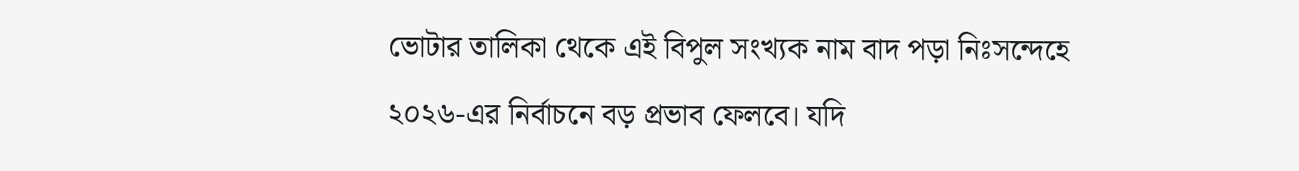ভোটার তালিকা থেকে এই বিপুল সংখ্যক নাম বাদ পড়া নিঃসন্দেহে ২০২৬-এর নির্বাচনে বড় প্রভাব ফেলবে। যদি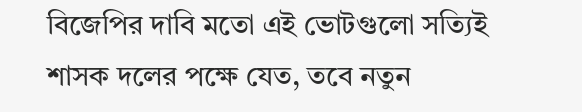বিজেপির দাবি মতো এই ভোটগুলো সত্যিই শাসক দলের পক্ষে যেত, তবে নতুন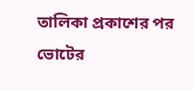তালিকা প্রকাশের পর ভোটের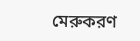মেরুকরণ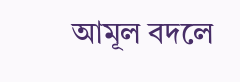আমূল বদলে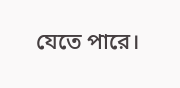যেতে পারে।